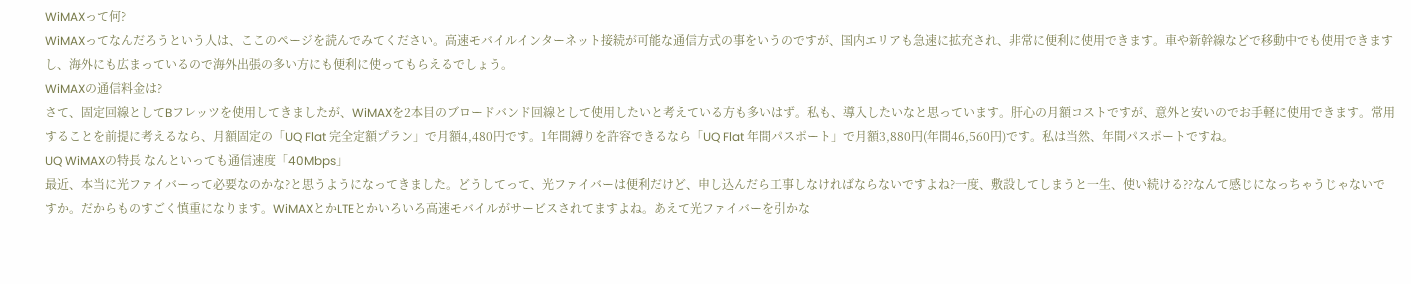WiMAXって何?
WiMAXってなんだろうという人は、ここのページを読んでみてください。高速モバイルインターネット接続が可能な通信方式の事をいうのですが、国内エリアも急速に拡充され、非常に便利に使用できます。車や新幹線などで移動中でも使用できますし、海外にも広まっているので海外出張の多い方にも便利に使ってもらえるでしょう。
WiMAXの通信料金は?
さて、固定回線としてBフレッツを使用してきましたが、WiMAXを2本目のブロードバンド回線として使用したいと考えている方も多いはず。私も、導入したいなと思っています。肝心の月額コストですが、意外と安いのでお手軽に使用できます。常用することを前提に考えるなら、月額固定の「UQ Flat 完全定額プラン」で月額4,480円です。1年間縛りを許容できるなら「UQ Flat 年間パスポート」で月額3,880円(年間46,560円)です。私は当然、年間パスポートですね。
UQ WiMAXの特長 なんといっても通信速度「40Mbps」
最近、本当に光ファイバーって必要なのかな?と思うようになってきました。どうしてって、光ファイバーは便利だけど、申し込んだら工事しなければならないですよね?一度、敷設してしまうと一生、使い続ける??なんて感じになっちゃうじゃないですか。だからものすごく慎重になります。WiMAXとかLTEとかいろいろ高速モバイルがサービスされてますよね。あえて光ファイバーを引かな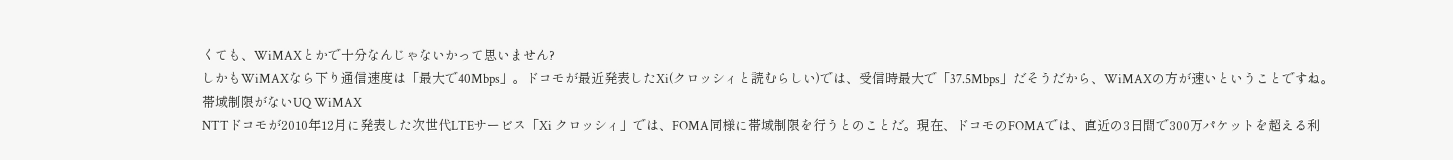くても、WiMAXとかで十分なんじゃないかって思いません?
しかもWiMAXなら下り通信速度は「最大で40Mbps」。ドコモが最近発表したXi(クロッシィと読むらしい)では、受信時最大で「37.5Mbps」だそうだから、WiMAXの方が速いということですね。
帯域制限がないUQ WiMAX
NTTドコモが2010年12月に発表した次世代LTEサービス「Xi クロッシィ」では、FOMA同様に帯域制限を行うとのことだ。現在、ドコモのFOMAでは、直近の3日間で300万パケットを超える利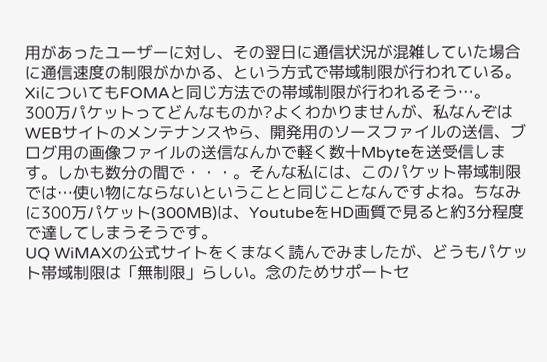用があったユーザーに対し、その翌日に通信状況が混雑していた場合に通信速度の制限がかかる、という方式で帯域制限が行われている。XiについてもFOMAと同じ方法での帯域制限が行われるそう…。
300万パケットってどんなものか?よくわかりませんが、私なんぞはWEBサイトのメンテナンスやら、開発用のソースファイルの送信、ブログ用の画像ファイルの送信なんかで軽く数十Mbyteを送受信します。しかも数分の間で・・・。そんな私には、このパケット帯域制限では…使い物にならないということと同じことなんですよね。ちなみに300万パケット(300MB)は、YoutubeをHD画質で見ると約3分程度で達してしまうそうです。
UQ WiMAXの公式サイトをくまなく読んでみましたが、どうもパケット帯域制限は「無制限」らしい。念のためサポートセ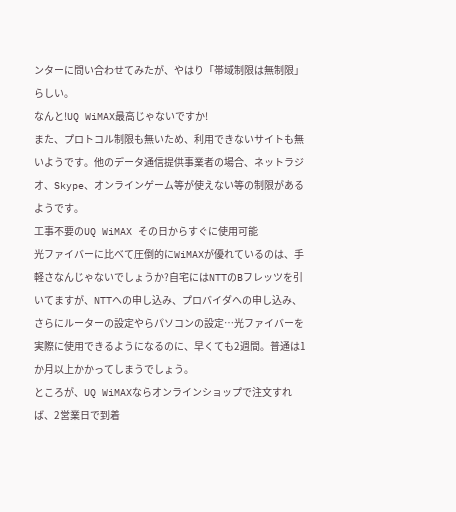ンターに問い合わせてみたが、やはり「帯域制限は無制限」らしい。
なんと!UQ WiMAX最高じゃないですか!
また、プロトコル制限も無いため、利用できないサイトも無いようです。他のデータ通信提供事業者の場合、ネットラジオ、Skype、オンラインゲーム等が使えない等の制限があるようです。
工事不要のUQ WiMAX その日からすぐに使用可能
光ファイバーに比べて圧倒的にWiMAXが優れているのは、手軽さなんじゃないでしょうか?自宅にはNTTのBフレッツを引いてますが、NTTへの申し込み、プロバイダへの申し込み、さらにルーターの設定やらパソコンの設定…光ファイバーを実際に使用できるようになるのに、早くても2週間。普通は1か月以上かかってしまうでしょう。
ところが、UQ WiMAXならオンラインショップで注文すれば、2営業日で到着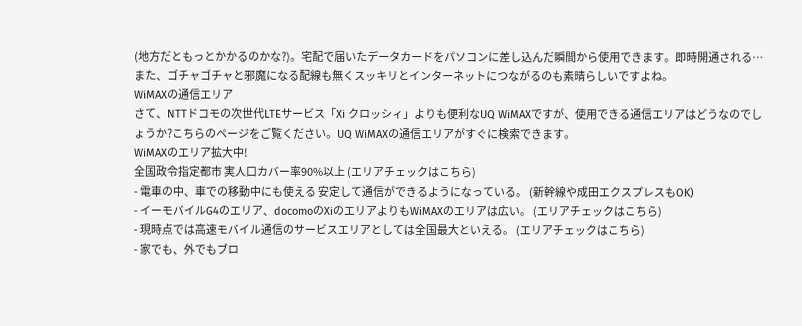(地方だともっとかかるのかな?)。宅配で届いたデータカードをパソコンに差し込んだ瞬間から使用できます。即時開通される…また、ゴチャゴチャと邪魔になる配線も無くスッキリとインターネットにつながるのも素晴らしいですよね。
WiMAXの通信エリア
さて、NTTドコモの次世代LTEサービス「Xi クロッシィ」よりも便利なUQ WiMAXですが、使用できる通信エリアはどうなのでしょうか?こちらのページをご覧ください。UQ WiMAXの通信エリアがすぐに検索できます。
WiMAXのエリア拡大中!
全国政令指定都市 実人口カバー率90%以上 (エリアチェックはこちら)
- 電車の中、車での移動中にも使える 安定して通信ができるようになっている。 (新幹線や成田エクスプレスもOK)
- イーモバイルG4のエリア、docomoのXiのエリアよりもWiMAXのエリアは広い。 (エリアチェックはこちら)
- 現時点では高速モバイル通信のサービスエリアとしては全国最大といえる。 (エリアチェックはこちら)
- 家でも、外でもブロ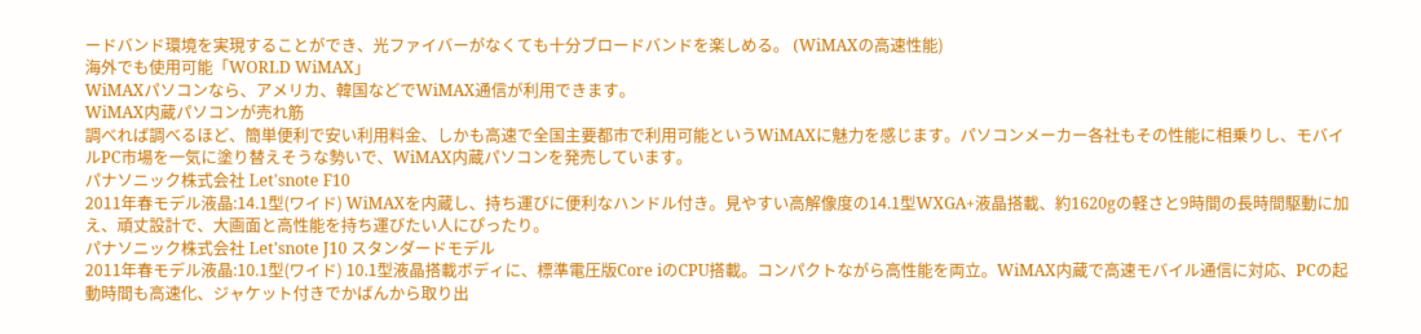ードバンド環境を実現することができ、光ファイバーがなくても十分ブロードバンドを楽しめる。 (WiMAXの高速性能)
海外でも使用可能「WORLD WiMAX」
WiMAXパソコンなら、アメリカ、韓国などでWiMAX通信が利用できます。
WiMAX内蔵パソコンが売れ筋
調べれば調べるほど、簡単便利で安い利用料金、しかも高速で全国主要都市で利用可能というWiMAXに魅力を感じます。パソコンメーカー各社もその性能に相乗りし、モバイルPC市場を一気に塗り替えそうな勢いで、WiMAX内蔵パソコンを発売しています。
パナソニック株式会社 Let'snote F10
2011年春モデル液晶:14.1型(ワイド) WiMAXを内蔵し、持ち運びに便利なハンドル付き。見やすい高解像度の14.1型WXGA+液晶搭載、約1620gの軽さと9時間の長時間駆動に加え、頑丈設計で、大画面と高性能を持ち運びたい人にぴったり。
パナソニック株式会社 Let'snote J10 スタンダードモデル
2011年春モデル液晶:10.1型(ワイド) 10.1型液晶搭載ボディに、標準電圧版Core iのCPU搭載。コンパクトながら高性能を両立。WiMAX内蔵で高速モバイル通信に対応、PCの起動時間も高速化、ジャケット付きでかばんから取り出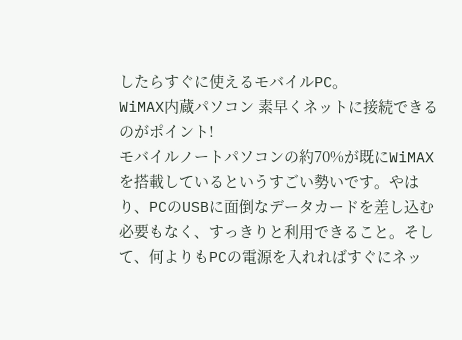したらすぐに使えるモバイルPC。
WiMAX内蔵パソコン 素早くネットに接続できるのがポイント!
モバイルノートパソコンの約70%が既にWiMAXを搭載しているというすごい勢いです。やはり、PCのUSBに面倒なデータカードを差し込む必要もなく、すっきりと利用できること。そして、何よりもPCの電源を入れればすぐにネッ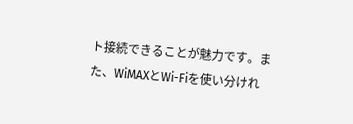ト接続できることが魅力です。また、WiMAXとWi-Fiを使い分けれ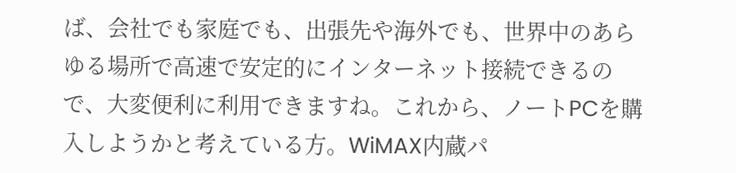ば、会社でも家庭でも、出張先や海外でも、世界中のあらゆる場所で高速で安定的にインターネット接続できるので、大変便利に利用できますね。これから、ノートPCを購入しようかと考えている方。WiMAX内蔵パ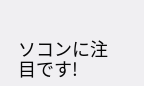ソコンに注目です!